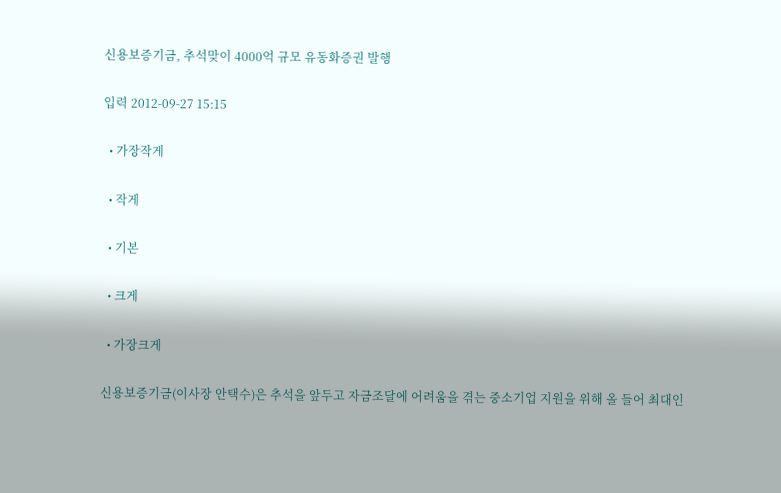신용보증기금, 추석맞이 4000억 규모 유동화증권 발행

입력 2012-09-27 15:15

  • 가장작게

  • 작게

  • 기본

  • 크게

  • 가장크게

신용보증기금(이사장 안택수)은 추석을 앞두고 자금조달에 어려움을 겪는 중소기업 지원을 위해 올 들어 최대인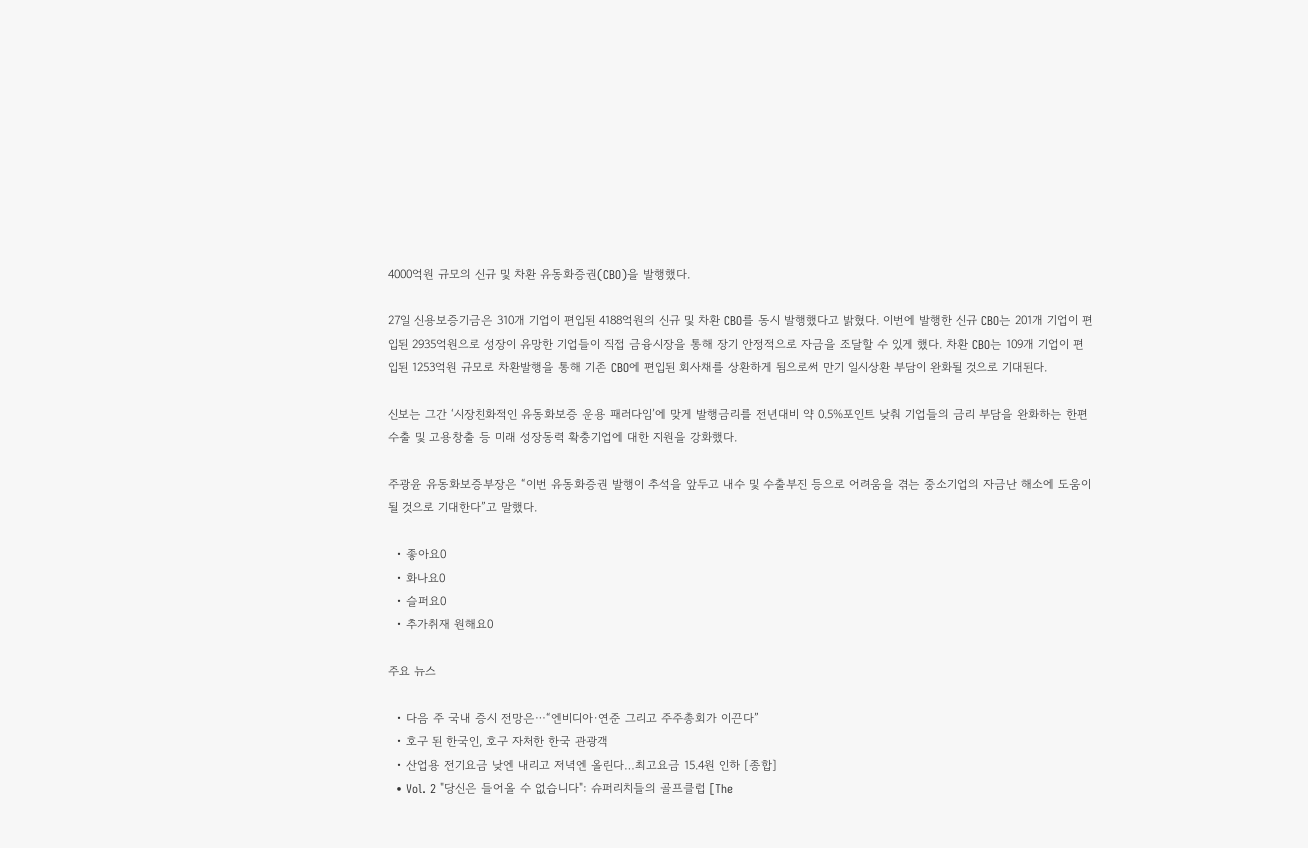4000억원 규모의 신규 및 차환 유동화증권(CBO)을 발행했다.

27일 신용보증기금은 310개 기업이 편입된 4188억원의 신규 및 차환 CBO를 동시 발행했다고 밝혔다. 이번에 발행한 신규 CBO는 201개 기업이 편입된 2935억원으로 성장이 유망한 기업들이 직접 금융시장을 통해 장기 안정적으로 자금을 조달할 수 있게 했다. 차환 CBO는 109개 기업이 편입된 1253억원 규모로 차환발행을 통해 기존 CBO에 편입된 회사채를 상환하게 됨으로써 만기 일시상환 부담이 완화될 것으로 기대된다.

신보는 그간 ‘시장친화적인 유동화보증 운용 패러다임’에 맞게 발행금리를 전년대비 약 0.5%포인트 낮춰 기업들의 금리 부담을 완화하는 한편 수출 및 고용창출 등 미래 성장동력 확충기업에 대한 지원을 강화했다.

주광윤 유동화보증부장은 “이번 유동화증권 발행이 추석을 앞두고 내수 및 수출부진 등으로 어려움을 겪는 중소기업의 자금난 해소에 도움이 될 것으로 기대한다”고 말했다.

  • 좋아요0
  • 화나요0
  • 슬퍼요0
  • 추가취재 원해요0

주요 뉴스

  • 다음 주 국내 증시 전망은⋯“엔비디아·연준 그리고 주주총회가 이끈다”
  • 호구 된 한국인, 호구 자처한 한국 관광객
  • 산업용 전기요금 낮엔 내리고 저녁엔 올린다…최고요금 15.4원 인하 [종합]
  • Vol. 2 "당신은 들어올 수 없습니다": 슈퍼리치들의 골프클럽 [The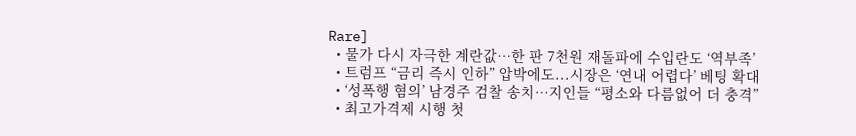Rare]
  • 물가 다시 자극한 계란값…한 판 7천원 재돌파에 수입란도 ‘역부족’
  • 트럼프 “금리 즉시 인하” 압박에도...시장은 ‘연내 어렵다’ 베팅 확대
  • ‘성폭행 혐의’ 남경주 검찰 송치…지인들 “평소와 다름없어 더 충격”
  • 최고가격제 시행 첫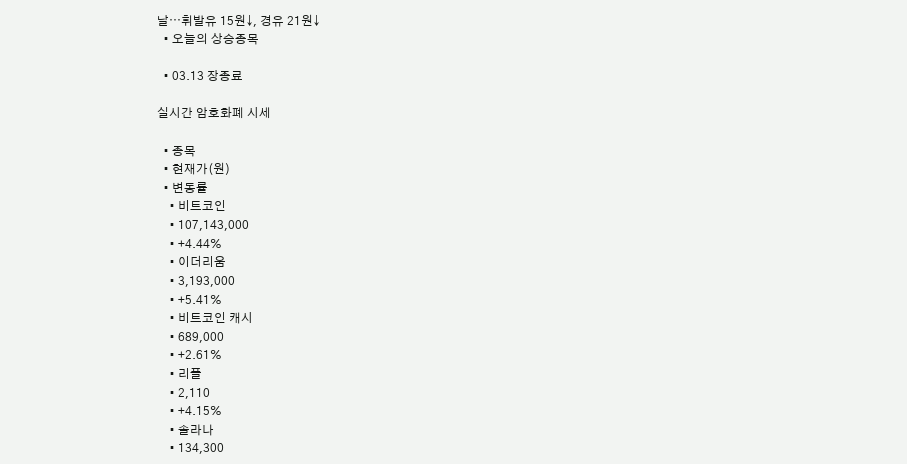날⋯휘발유 15원↓, 경유 21원↓
  • 오늘의 상승종목

  • 03.13 장종료

실시간 암호화폐 시세

  • 종목
  • 현재가(원)
  • 변동률
    • 비트코인
    • 107,143,000
    • +4.44%
    • 이더리움
    • 3,193,000
    • +5.41%
    • 비트코인 캐시
    • 689,000
    • +2.61%
    • 리플
    • 2,110
    • +4.15%
    • 솔라나
    • 134,300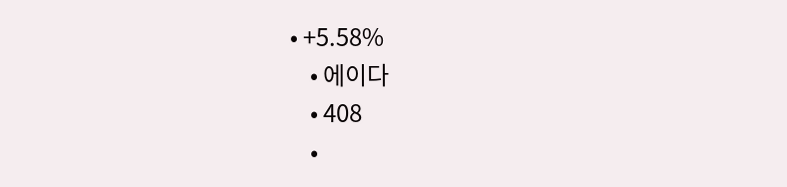• +5.58%
    • 에이다
    • 408
    •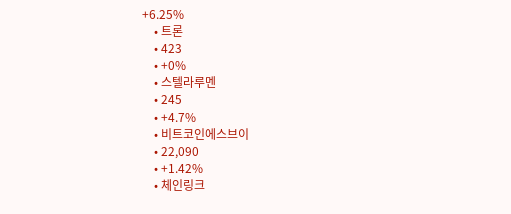+6.25%
    • 트론
    • 423
    • +0%
    • 스텔라루멘
    • 245
    • +4.7%
    • 비트코인에스브이
    • 22,090
    • +1.42%
    • 체인링크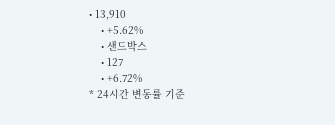• 13,910
    • +5.62%
    • 샌드박스
    • 127
    • +6.72%
* 24시간 변동률 기준